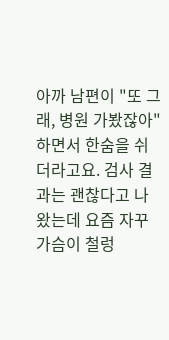아까 남편이 "또 그래, 병원 가봤잖아" 하면서 한숨을 쉬더라고요. 검사 결과는 괜찮다고 나왔는데 요즘 자꾸 가슴이 철렁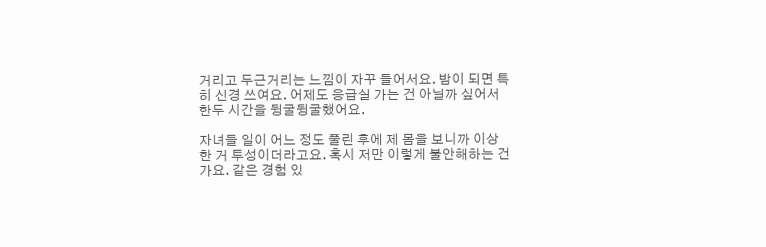거리고 두근거리는 느낌이 자꾸 들어서요. 밤이 되면 특히 신경 쓰여요. 어제도 응급실 가는 건 아닐까 싶어서 한두 시간을 뒹굴뒹굴했어요.

자녀들 일이 어느 정도 풀린 후에 제 몸을 보니까 이상한 거 투성이더라고요. 혹시 저만 이렇게 불안해하는 건가요. 같은 경험 있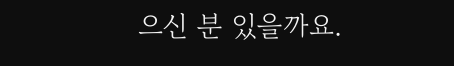으신 분 있을까요.